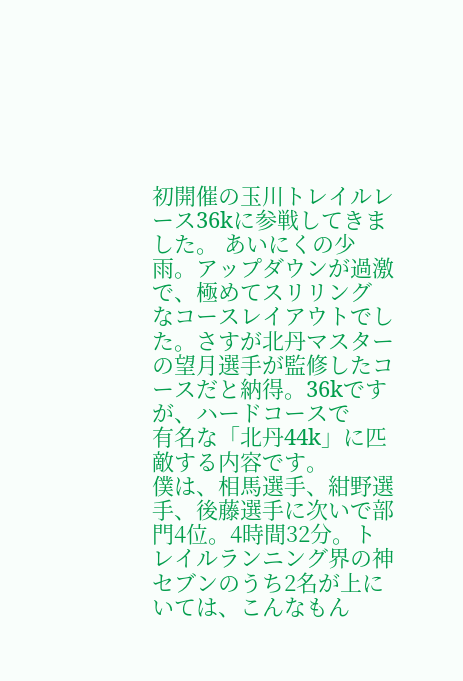初開催の玉川トレイルレース36kに参戦してきました。 あいにくの少雨。アップダウンが過激で、極めてスリリング
なコースレイアウトでした。さすが北丹マスターの望月選手が監修したコースだと納得。36kですが、ハードコースで
有名な「北丹44k」に匹敵する内容です。
僕は、相馬選手、紺野選手、後藤選手に次いで部門4位。4時間32分。トレイルランニング界の神セブンのうち2名が上にいては、こんなもん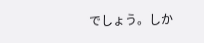でしょう。しか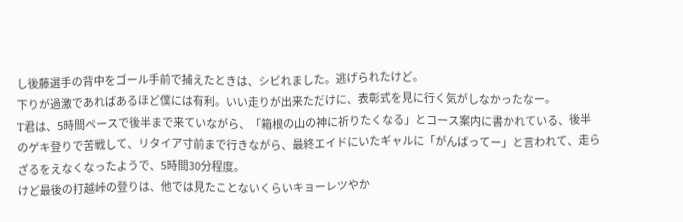し後藤選手の背中をゴール手前で捕えたときは、シビれました。逃げられたけど。
下りが過激であればあるほど僕には有利。いい走りが出来ただけに、表彰式を見に行く気がしなかったなー。
T君は、5時間ペースで後半まで来ていながら、「箱根の山の神に祈りたくなる」とコース案内に書かれている、後半のゲキ登りで苦戦して、リタイア寸前まで行きながら、最終エイドにいたギャルに「がんばってー」と言われて、走らざるをえなくなったようで、5時間30分程度。
けど最後の打越峠の登りは、他では見たことないくらいキョーレツやか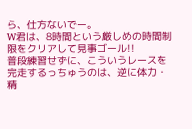ら、仕方ないでー。
W君は、8時間という厳しめの時間制限をクリアして見事ゴール!!
普段練習せずに、こういうレースを完走するっちゅうのは、逆に体力・精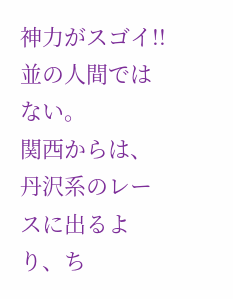神力がスゴイ!!
並の人間ではない。
関西からは、丹沢系のレースに出るより、ち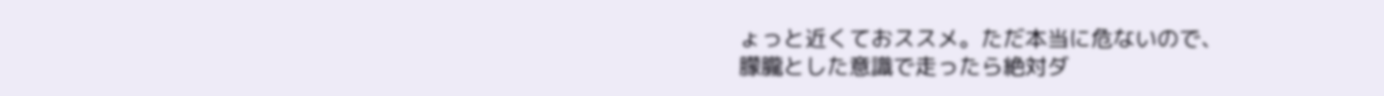ょっと近くておススメ。ただ本当に危ないので、
朦朧とした意識で走ったら絶対ダ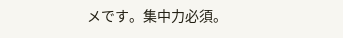メです。集中力必須。